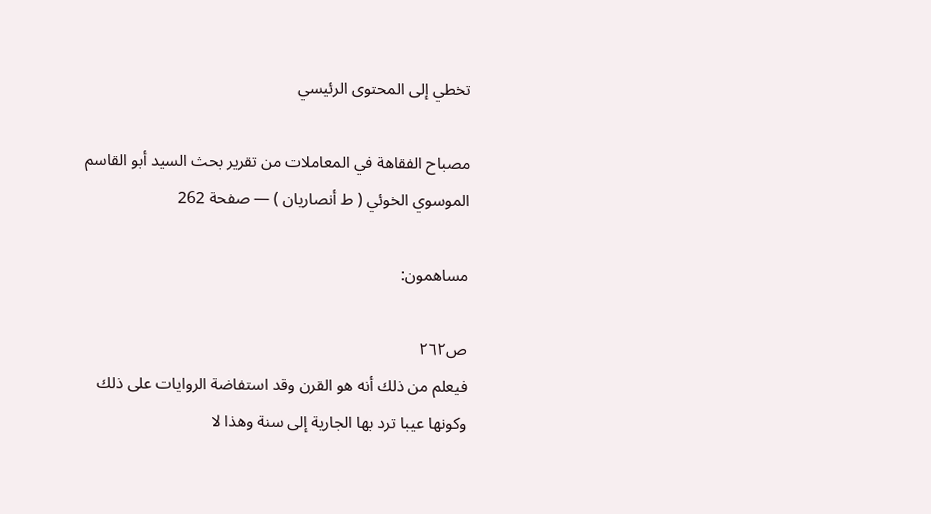تخطي إلى المحتوى الرئيسي

مصباح الفقاهة في المعاملات من تقرير بحث السيد أبو القاسم الموسوي الخوئي ( ط أنصاريان ) — صفحة 262

مساهمون:

ص٢٦٢
فيعلم من ذلك أنه هو القرن وقد استفاضة الروايات على ذلك وكونها عيبا ترد بها الجارية إلى سنة وهذا لا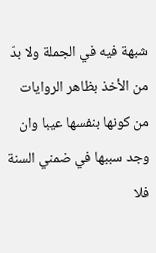شبهة فيه في الجملة ولا بدّ من الأخذ بظاهر الروايات من كونها بنفسها عيبا وان وجد سببها في ضمني السنة فلا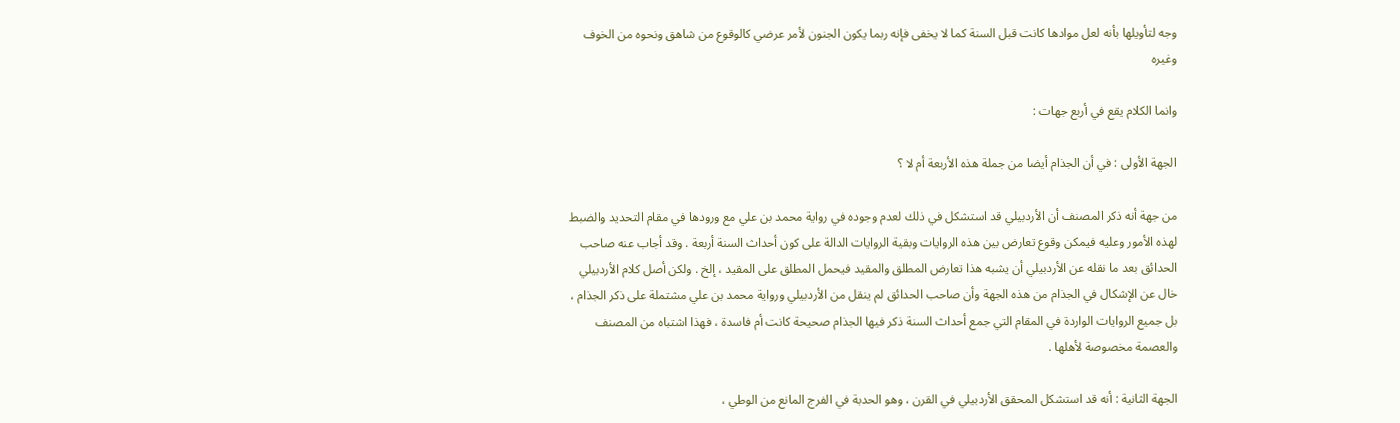وجه لتأويلها بأنه لعل موادها كانت قبل السنة كما لا يخفى فإنه ربما يكون الجنون لأمر عرضي كالوقوع من شاهق ونحوه من الخوف وغيره

وانما الكلام يقع في أربع جهات :

الجهة الأولى : في أن الجذام أيضا من جملة هذه الأربعة أم لا ؟

من جهة أنه ذكر المصنف أن الأردبيلي قد استشكل في ذلك لعدم وجوده في رواية محمد بن علي مع ورودها في مقام التحديد والضبط لهذه الأمور وعليه فيمكن وقوع تعارض بين هذه الروايات وبقية الروايات الدالة على كون أحداث السنة أربعة . وقد أجاب عنه صاحب الحدائق بعد ما نقله عن الأردبيلي أن يشبه هذا تعارض المطلق والمقيد فيحمل المطلق على المقيد ، إلخ . ولكن أصل كلام الأردبيلي خال عن الإشكال في الجذام من هذه الجهة وأن صاحب الحدائق لم ينقل من الأردبيلي ورواية محمد بن علي مشتملة على ذكر الجذام ، بل جميع الروايات الواردة في المقام التي جمع أحداث السنة ذكر فيها الجذام صحيحة كانت أم فاسدة ، فهذا اشتباه من المصنف والعصمة مخصوصة لأهلها .

الجهة الثانية : أنه قد استشكل المحقق الأردبيلي في القرن ، وهو الحدبة في الفرج المانع من الوطي ،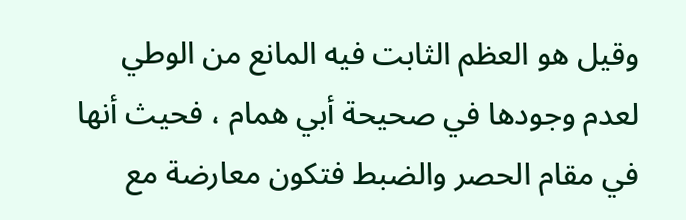وقيل هو العظم الثابت فيه المانع من الوطي لعدم وجودها في صحيحة أبي همام ، فحيث أنها في مقام الحصر والضبط فتكون معارضة مع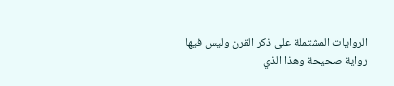الروايات المشتملة على ذكر القرن وليس فيها رواية صحيحة وهذا الذي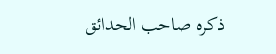ذكره صاحب الحدائق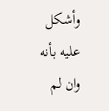وأشكل عليه بأنه وان لم